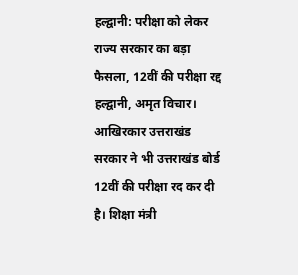हल्द्वानी: परीक्षा को लेकर राज्य सरकार का बड़ा फैसला, 12वीं की परीक्षा रद्द
हल्द्वानी, अमृत विचार। आखिरकार उत्तराखंड सरकार ने भी उत्तराखंड बोर्ड 12वीं की परीक्षा रद कर दी है। शिक्षा मंत्री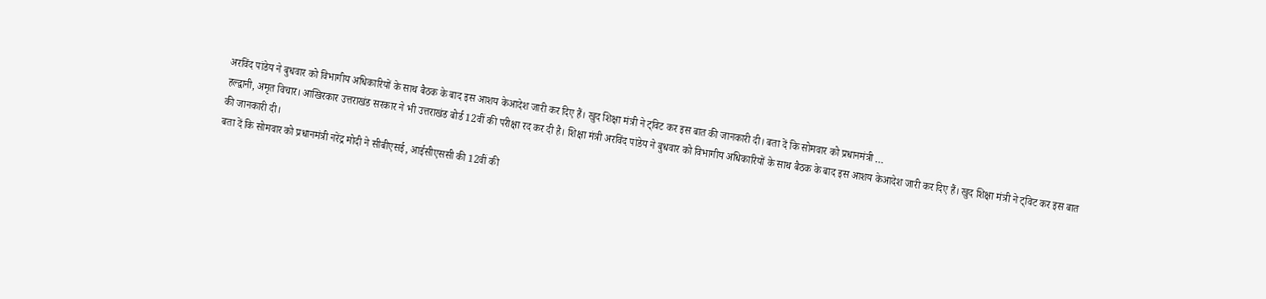अरविंद पांडेय ने बुधवार को विभागीय अधिकारियों के साथ बैठक के बाद इस आशय केआदेश जारी कर दिए हैं। खुद शिक्षा मंत्री ने ट्विट कर इस बात की जानकारी दी। बता दें कि सोमवार को प्रधानमंत्री …
हल्द्वानी, अमृत विचार। आखिरकार उत्तराखंड सरकार ने भी उत्तराखंड बोर्ड 12वीं की परीक्षा रद कर दी है। शिक्षा मंत्री अरविंद पांडेय ने बुधवार को विभागीय अधिकारियों के साथ बैठक के बाद इस आशय केआदेश जारी कर दिए हैं। खुद शिक्षा मंत्री ने ट्विट कर इस बात की जानकारी दी।
बता दें कि सोमवार को प्रधानमंत्री नरेंद्र मोदी ने सीबीएसई, आईसीएससी की 12वीं की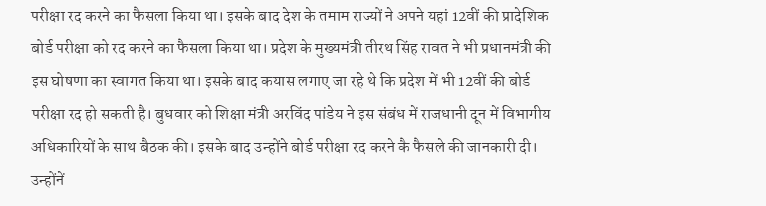परीक्षा रद करने का फैसला किया था। इसके बाद देश के तमाम राज्यों ने अपने यहां 12वीं की प्रादेशिक बोर्ड परीक्षा को रद करने का फैसला किया था। प्रदेश के मुख्यमंत्री तीरथ सिंह रावत ने भी प्रधानमंत्री की इस घोषणा का स्वागत किया था। इसके बाद कयास लगाए जा रहे थे कि प्रदेश में भी 12वीं की बोर्ड परीक्षा रद हो सकती है। बुधवार को शिक्षा मंत्री अरविंद पांडेय ने इस संबंध में राजधानी दून में विभागीय अधिकारियों के साथ बैठक की। इसके बाद उन्होंने बोर्ड परीक्षा रद करने कै फैसले की जानकारी दी। उन्होंनें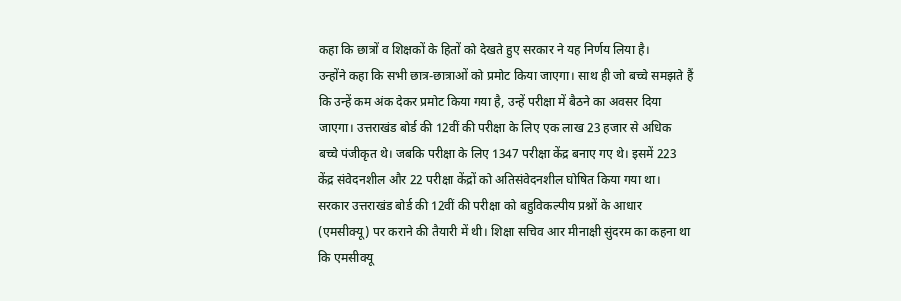कहा कि छात्रों व शिक्षकों के हितों को देखते हुए सरकार ने यह निर्णय लिया है।
उन्होंने कहा कि सभी छात्र-छात्राओं को प्रमोट किया जाएगा। साथ ही जो बच्चे समझते हैं कि उन्हें कम अंक देकर प्रमोट किया गया है, उन्हें परीक्षा में बैठने का अवसर दिया जाएगा। उत्तराखंड बोर्ड की 12वीं की परीक्षा के लिए एक लाख 23 हजार से अधिक बच्चे पंजीकृत थे। जबकि परीक्षा के लिए 1347 परीक्षा केंद्र बनाए गए थे। इसमें 223 केंद्र संवेदनशील और 22 परीक्षा केंद्रों को अतिसंवेदनशील घोषित किया गया था।
सरकार उत्तराखंड बोर्ड की 12वीं की परीक्षा को बहुविकल्पीय प्रश्नों के आधार (एमसीक्यू) पर कराने की तैयारी में थी। शिक्षा सचिव आर मीनाक्षी सुंदरम का कहना था कि एमसीक्यू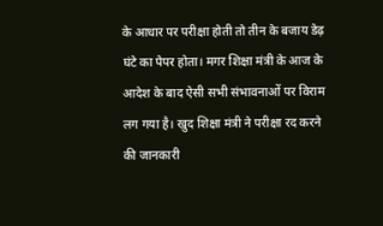के आधार पर परीक्षा होती तो तीन के बजाय डेढ़ घंटे का पेपर होता। मगर शिक्षा मंत्री के आज के आदेश के बाद ऐसी सभी संभावनाओं पर विराम लग गया है। खुद शिक्षा मंत्री ने परीक्षा रद करने की जानकारी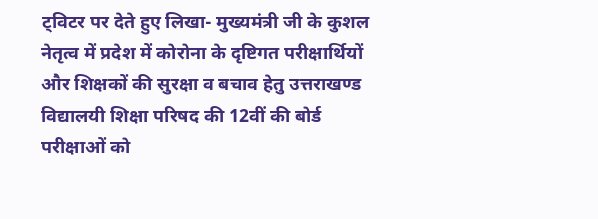ट्विटर पर देते हुए लिखा- मुख्यमंत्री जी के कुशल नेतृत्व में प्रदेश में कोरोना के दृष्टिगत परीक्षार्थियों और शिक्षकों की सुरक्षा व बचाव हेतु उत्तराखण्ड विद्यालयी शिक्षा परिषद की 12वीं की बोर्ड परीक्षाओं को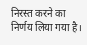निरस्त करने का निर्णय लिया गया है।